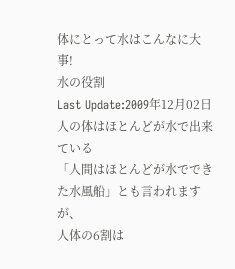体にとって水はこんなに大事!
水の役割
Last Update:2009年12月02日
人の体はほとんどが水で出来ている
「人間はほとんどが水でできた水風船」とも言われますが、
人体の6割は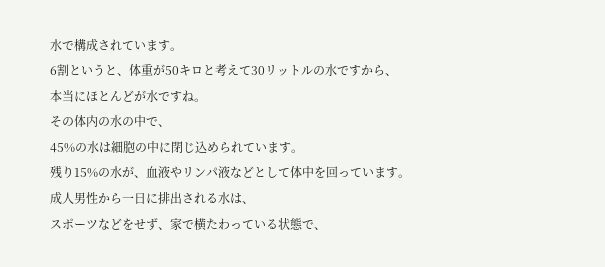水で構成されています。
6割というと、体重が50キロと考えて30リットルの水ですから、
本当にほとんどが水ですね。
その体内の水の中で、
45%の水は細胞の中に閉じ込められています。
残り15%の水が、血液やリンパ液などとして体中を回っています。
成人男性から一日に排出される水は、
スポーツなどをせず、家で横たわっている状態で、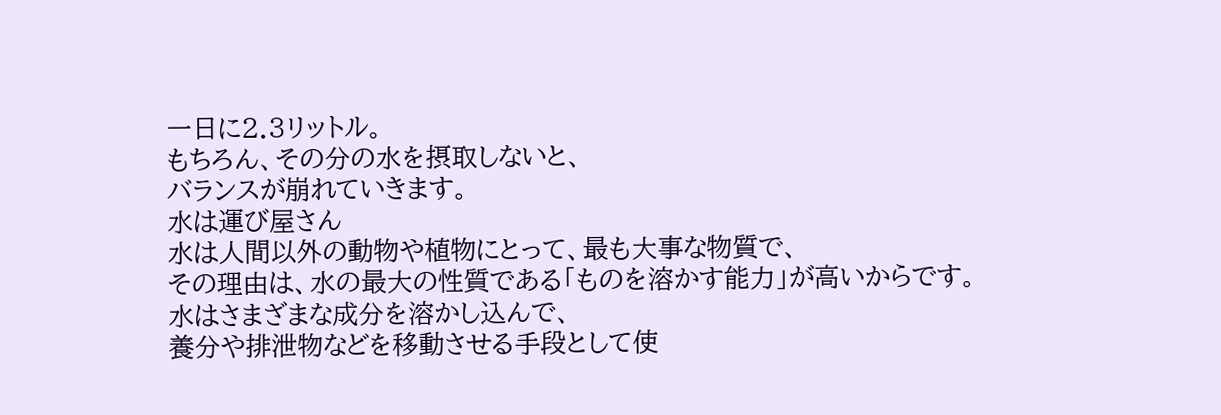一日に2.3リットル。
もちろん、その分の水を摂取しないと、
バランスが崩れていきます。
水は運び屋さん
水は人間以外の動物や植物にとって、最も大事な物質で、
その理由は、水の最大の性質である「ものを溶かす能力」が高いからです。
水はさまざまな成分を溶かし込んで、
養分や排泄物などを移動させる手段として使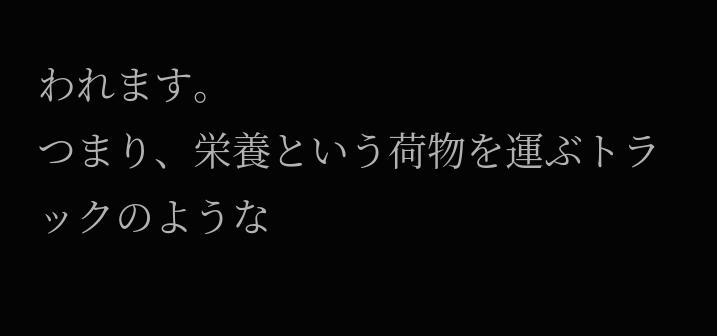われます。
つまり、栄養という荷物を運ぶトラックのような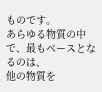ものです。
あらゆる物質の中で、最もベースとなるのは、
他の物質を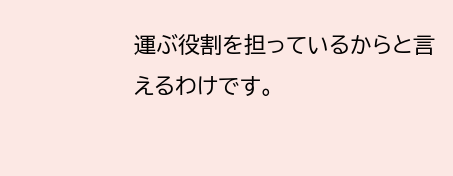運ぶ役割を担っているからと言えるわけです。